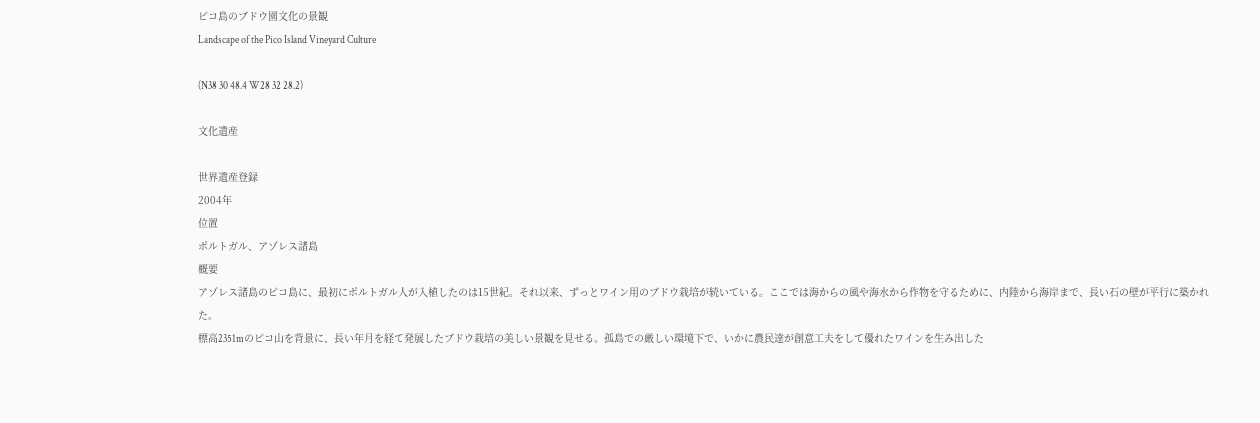ピコ島のブドウ園文化の景観
Landscape of the Pico Island Vineyard Culture

(N38 30 48.4 W28 32 28.2)

文化遺産

世界遺産登録
2004年
位置
ポルトガル、アゾレス諸島
概要
アゾレス諸島のピコ島に、最初にポルトガル人が入植したのは15世紀。それ以来、ずっとワイン用のブドウ栽培が続いている。ここでは海からの風や海水から作物を守るために、内陸から海岸まで、長い石の壁が平行に築かれた。
標高2351mのピコ山を背景に、長い年月を経て発展したブドウ栽培の美しい景観を見せる。孤島での厳しい環境下で、いかに農民達が創意工夫をして優れたワインを生み出した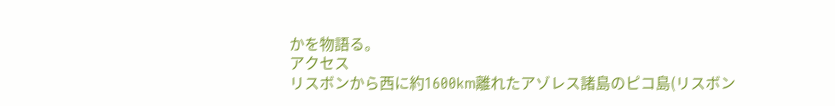かを物語る。
アクセス
リスボンから西に約1600km離れたアゾレス諸島のピコ島(リスボン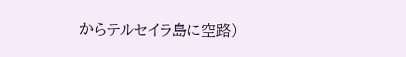からテルセイラ島に空路)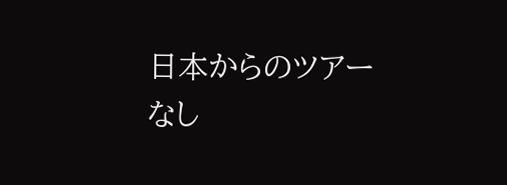日本からのツアー
なし